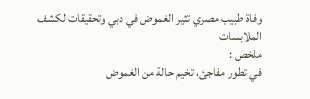وفاة طبيب مصري تثير الغموض في دبي وتحقيقات لكشف الملابسات
ملخص :
في تطور مفاجئ، تخيم حالة من الغموض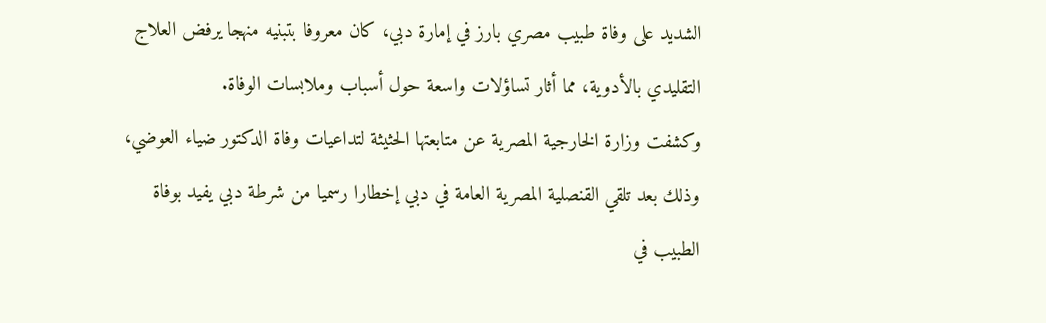الشديد على وفاة طبيب مصري بارز في إمارة دبي، كان معروفا بتبنيه منهجا يرفض العلاج التقليدي بالأدوية، مما أثار تساؤلات واسعة حول أسباب وملابسات الوفاة.
وكشفت وزارة الخارجية المصرية عن متابعتها الحثيثة لتداعيات وفاة الدكتور ضياء العوضي، وذلك بعد تلقي القنصلية المصرية العامة في دبي إخطارا رسميا من شرطة دبي يفيد بوفاة الطبيب في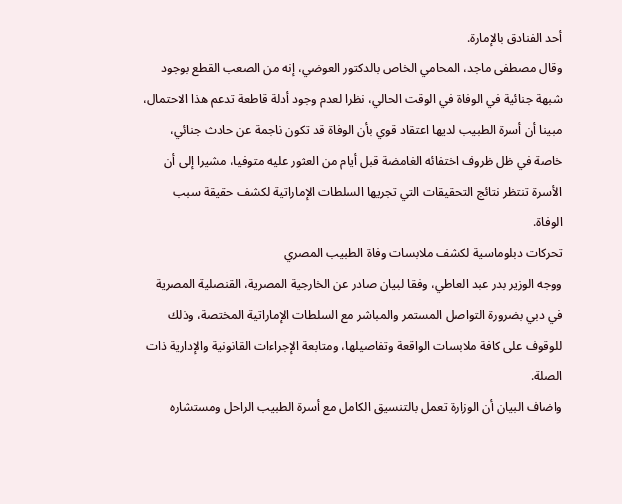أحد الفنادق بالإمارة.
وقال مصطفى ماجد، المحامي الخاص بالدكتور العوضي، إنه من الصعب القطع بوجود شبهة جنائية في الوفاة في الوقت الحالي، نظرا لعدم وجود أدلة قاطعة تدعم هذا الاحتمال، مبينا أن أسرة الطبيب لديها اعتقاد قوي بأن الوفاة قد تكون ناجمة عن حادث جنائي، خاصة في ظل ظروف اختفائه الغامضة قبل أيام من العثور عليه متوفيا، مشيرا إلى أن الأسرة تنتظر نتائج التحقيقات التي تجريها السلطات الإماراتية لكشف حقيقة سبب الوفاة.
تحركات دبلوماسية لكشف ملابسات وفاة الطبيب المصري
ووجه الوزير بدر عبد العاطي، وفقا لبيان صادر عن الخارجية المصرية، القنصلية المصرية في دبي بضرورة التواصل المستمر والمباشر مع السلطات الإماراتية المختصة، وذلك للوقوف على كافة ملابسات الواقعة وتفاصيلها، ومتابعة الإجراءات القانونية والإدارية ذات الصلة.
واضاف البيان أن الوزارة تعمل بالتنسيق الكامل مع أسرة الطبيب الراحل ومستشاره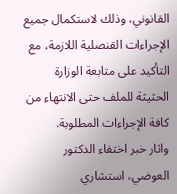القانوني، وذلك لاستكمال جميع الإجراءات القنصلية اللازمة، مع التأكيد على متابعة الوزارة الحثيثة للملف حتى الانتهاء من كافة الإجراءات المطلوبة.
واثار خبر اختفاء الدكتور العوضي، استشاري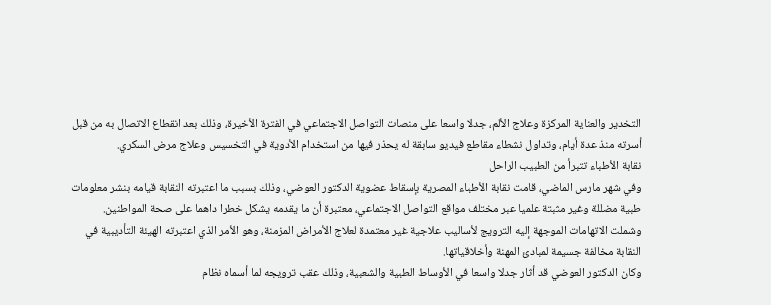التخدير والعناية المركزة وعلاج الألم، جدلا واسعا على منصات التواصل الاجتماعي في الفترة الأخيرة، وذلك بعد انقطاع الاتصال به من قبل أسرته منذ عدة أيام، وتداول نشطاء مقاطع فيديو سابقة له يحذر فيها من استخدام الأدوية في التخسيس وعلاج مرض السكري.
نقابة الأطباء تتبرأ من الطبيب الراحل
وفي شهر مارس الماضي، قامت نقابة الأطباء المصرية بإسقاط عضوية الدكتور العوضي، وذلك بسبب ما اعتبرته النقابة قيامه بنشر معلومات طبية مضللة وغير مثبتة علميا عبر مختلف مواقع التواصل الاجتماعي، معتبرة أن ما يقدمه يشكل خطرا داهما على صحة المواطنين.
وشملت الاتهامات الموجهة إليه الترويج لأساليب علاجية غير معتمدة لعلاج الأمراض المزمنة، وهو الأمر الذي اعتبرته الهيئة التأديبية في النقابة مخالفة جسيمة لمبادئ المهنة وأخلاقياتها.
وكان الدكتور العوضي قد أثار جدلا واسعا في الأوساط الطبية والشعبية، وذلك عقب ترويجه لما أسماه نظام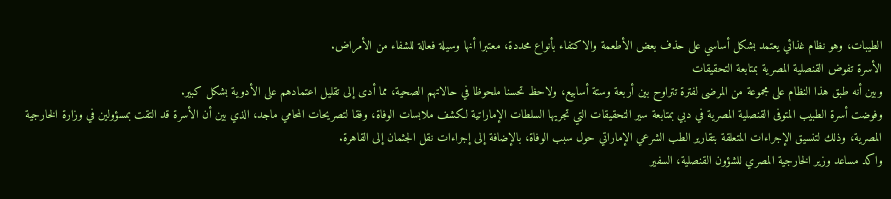الطيبات، وهو نظام غذائي يعتمد بشكل أساسي على حذف بعض الأطعمة والاكتفاء بأنواع محددة، معتبرا أنها وسيلة فعالة للشفاء من الأمراض.
الأسرة تفوض القنصلية المصرية بمتابعة التحقيقات
وبين أنه طبق هذا النظام على مجموعة من المرضى لفترة تتراوح بين أربعة وستة أسابيع، ولاحظ تحسنا ملحوظا في حالاتهم الصحية، مما أدى إلى تقليل اعتمادهم على الأدوية بشكل كبير.
وفوضت أسرة الطبيب المتوفى القنصلية المصرية في دبي بمتابعة سير التحقيقات التي تجريها السلطات الإماراتية لكشف ملابسات الوفاة، وفقا لتصريحات المحامي ماجد، الذي بين أن الأسرة قد التقت بمسؤولين في وزارة الخارجية المصرية، وذلك لتنسيق الإجراءات المتعلقة بتقارير الطب الشرعي الإماراتي حول سبب الوفاة، بالإضافة إلى إجراءات نقل الجثمان إلى القاهرة.
واكد مساعد وزير الخارجية المصري للشؤون القنصلية، السفير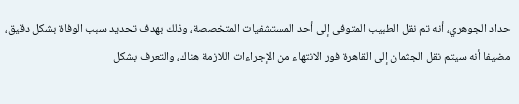حداد الجوهري، أنه تم نقل الطبيب المتوفى إلى أحد المستشفيات المتخصصة، وذلك بهدف تحديد سبب الوفاة بشكل دقيق، مضيفا أنه سيتم نقل الجثمان إلى القاهرة فور الانتهاء من الإجراءات اللازمة هناك، والتعرف بشكل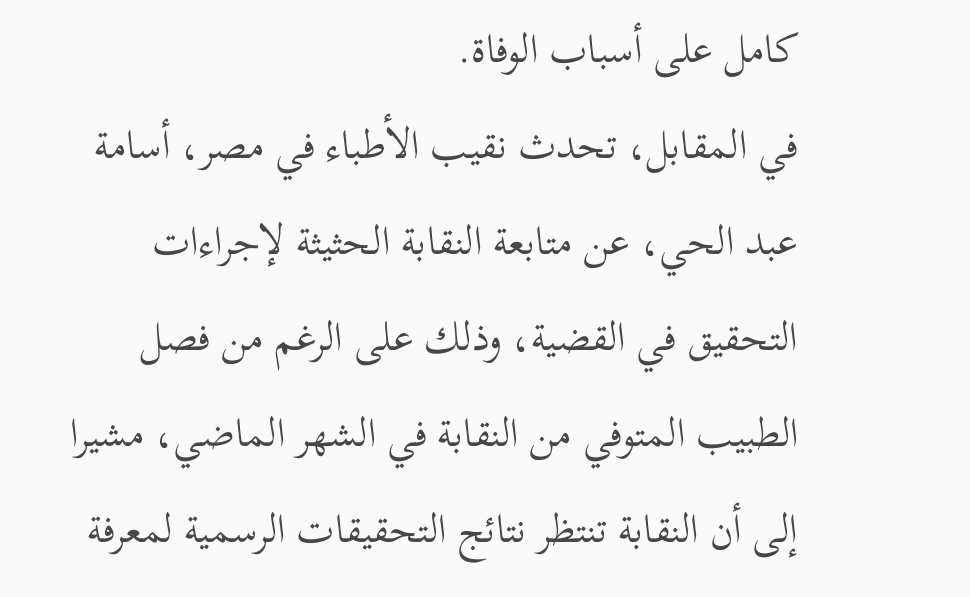كامل على أسباب الوفاة.
في المقابل، تحدث نقيب الأطباء في مصر، أسامة عبد الحي، عن متابعة النقابة الحثيثة لإجراءات التحقيق في القضية، وذلك على الرغم من فصل الطبيب المتوفي من النقابة في الشهر الماضي، مشيرا إلى أن النقابة تنتظر نتائج التحقيقات الرسمية لمعرفة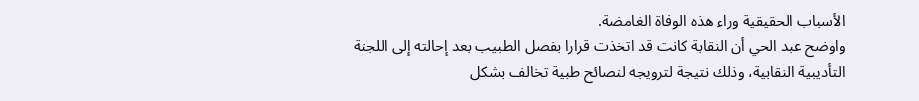الأسباب الحقيقية وراء هذه الوفاة الغامضة.
واوضح عبد الحي أن النقابة كانت قد اتخذت قرارا بفصل الطبيب بعد إحالته إلى اللجنة التأديبية النقابية، وذلك نتيجة لترويجه لنصائح طبية تخالف بشكل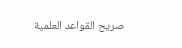صريح القواعد العلمية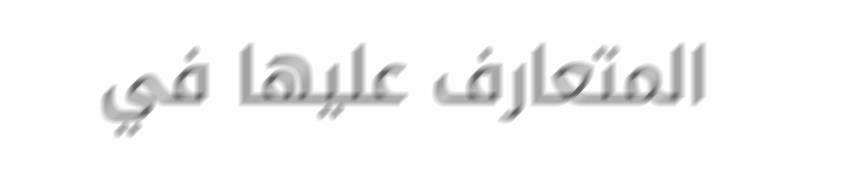المتعارف عليها في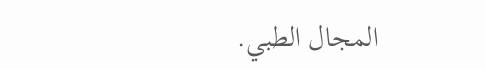المجال الطبي.